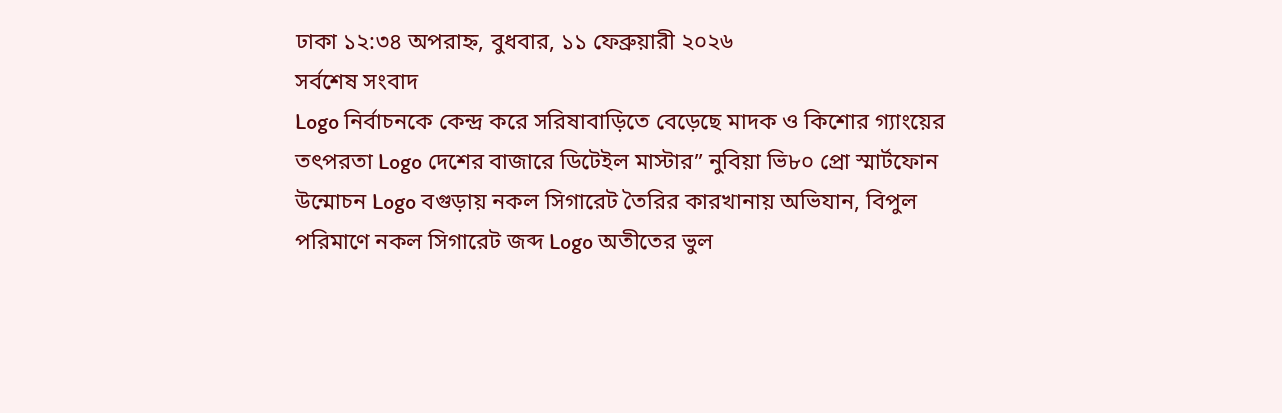ঢাকা ১২:৩৪ অপরাহ্ন, বুধবার, ১১ ফেব্রুয়ারী ২০২৬
সর্বশেষ সংবাদ
Logo নির্বাচনকে কেন্দ্র করে সরিষাবাড়িতে বেড়েছে মাদক ও কিশোর গ্যাংয়ের তৎপরতা Logo দেশের বাজারে ডিটেইল মাস্টার” নুবিয়া ভি৮০ প্রো স্মার্টফোন উন্মোচন Logo বগুড়ায় নকল সিগারেট তৈরির কারখানায় অভিযান, বিপুল পরিমাণে নকল সিগারেট জব্দ Logo অতীতের ভুল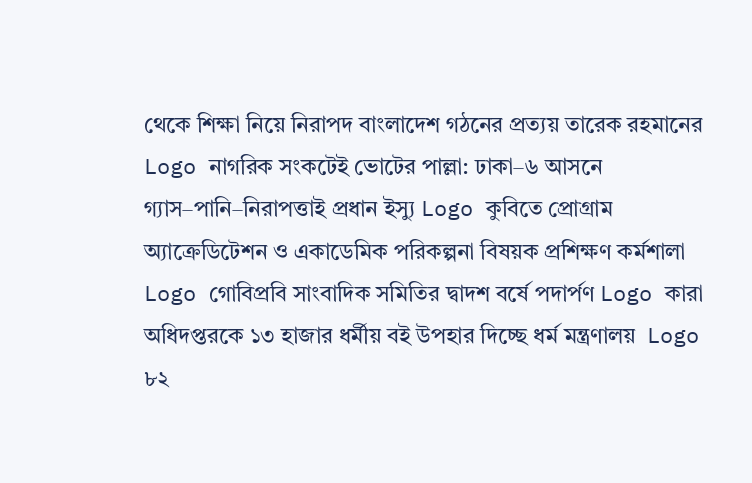থেকে শিক্ষা নিয়ে নিরাপদ বাংলাদেশ গঠনের প্রত্যয় তারেক রহমানের Logo নাগরিক সংকটেই ভোটের পাল্লা: ঢাকা–৬ আসনে গ্যাস–পানি–নিরাপত্তাই প্রধান ইস্যু Logo কুবিতে প্রোগ্রাম অ্যাক্রেডিটেশন ও একাডেমিক পরিকল্পনা বিষয়ক প্রশিক্ষণ কর্মশালা Logo গোবিপ্রবি সাংবাদিক সমিতির দ্বাদশ বর্ষে পদার্পণ Logo কারা অধিদপ্তরকে ১৩ হাজার ধর্মীয় বই উপহার দিচ্ছে ধর্ম মন্ত্রণালয়  Logo ৮২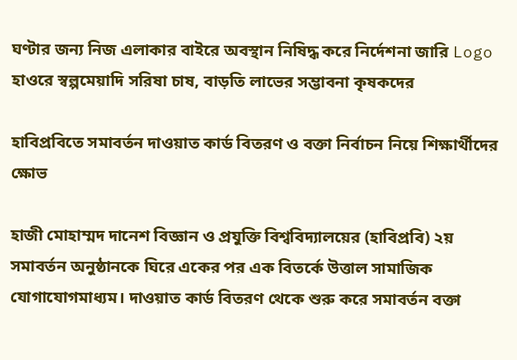ঘণ্টার জন্য নিজ এলাকার বাইরে অবস্থান নিষিদ্ধ করে নির্দেশনা জারি Logo হাওরে স্বল্পমেয়াদি সরিষা চাষ, বাড়তি লাভের সম্ভাবনা কৃষকদের

হাবিপ্রবিতে সমাবর্তন দাওয়াত কার্ড বিতরণ ও বক্তা নির্বাচন নিয়ে শিক্ষার্থীদের ক্ষোভ

হাজী মোহাম্মদ দানেশ বিজ্ঞান ও প্রযুক্তি বিশ্ববিদ্যালয়ের (হাবিপ্রবি) ২য় সমাবর্তন অনুষ্ঠানকে ঘিরে একের পর এক বিতর্কে উত্তাল সামাজিক যোগাযোগমাধ্যম। দাওয়াত কার্ড বিতরণ থেকে শুরু করে সমাবর্তন বক্তা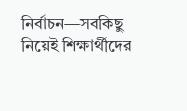নির্বাচন—সবকিছু নিয়েই শিক্ষার্থীদের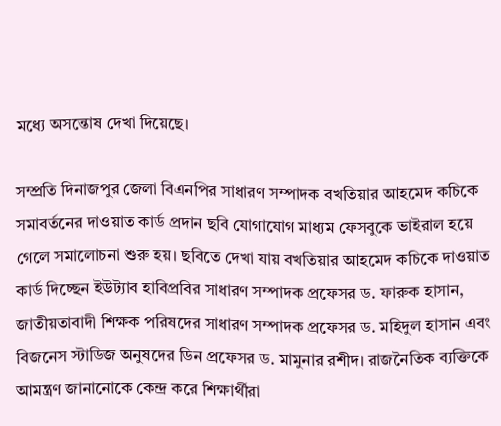মধ্যে অসন্তোষ দেখা দিয়েছে।

সম্প্রতি দিনাজপুর জেলা বিএনপির সাধারণ সম্পাদক বখতিয়ার আহমেদ কচিকে সমাবর্তনের দাওয়াত কার্ড প্রদান ছবি যোগাযোগ মাধ্যম ফেসবুকে ভাইরাল হয়ে গেলে সমালোচনা শুরু হয়। ছবিতে দেখা যায় বখতিয়ার আহমেদ কচিকে দাওয়াত কার্ড দিচ্ছেন ইউট্যাব হাবিপ্রবির সাধারণ সম্পাদক প্রফেসর ড. ফারুক হাসান, জাতীয়তাবাদী শিক্ষক পরিষদের সাধারণ সম্পাদক প্রফেসর ড. মহিদুল হাসান এবং বিজনেস স্টাডিজ অনুষদের ডিন প্রফেসর ড. মামুনার রশীদ। রাজনৈতিক ব্যক্তিকে আমন্ত্রণ জানানোকে কেন্দ্র করে শিক্ষার্থীরা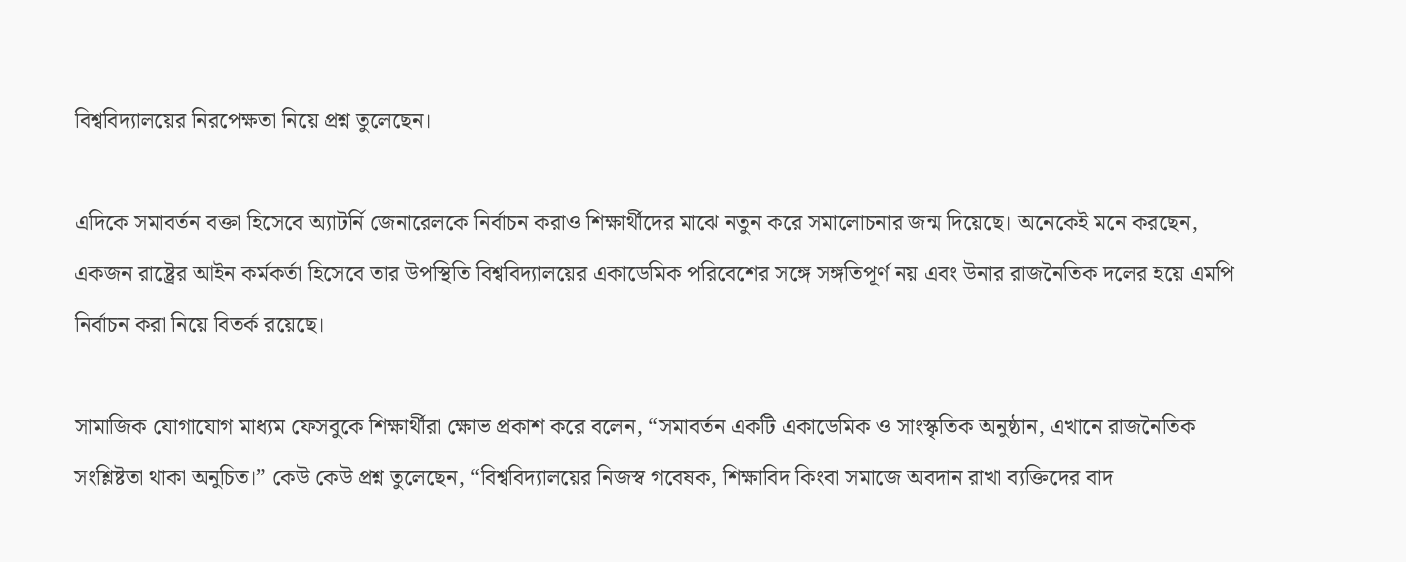বিশ্ববিদ্যালয়ের নিরপেক্ষতা নিয়ে প্রশ্ন তুলেছেন।

এদিকে সমাবর্তন বক্তা হিসেবে অ্যাটর্নি জেনারেলকে নির্বাচন করাও শিক্ষার্থীদের মাঝে নতুন করে সমালোচনার জন্ম দিয়েছে। অনেকেই মনে করছেন, একজন রাষ্ট্রের আইন কর্মকর্তা হিসেবে তার উপস্থিতি বিশ্ববিদ্যালয়ের একাডেমিক পরিবেশের সঙ্গে সঙ্গতিপূর্ণ নয় এবং উনার রাজনৈতিক দলের হয়ে এমপি নির্বাচন করা নিয়ে বিতর্ক রয়েছে।

সামাজিক যোগাযোগ মাধ্যম ফেসবুকে শিক্ষার্থীরা ক্ষোভ প্রকাশ করে বলেন, “সমাবর্তন একটি একাডেমিক ও সাংস্কৃতিক অনুষ্ঠান, এখানে রাজনৈতিক সংশ্লিষ্টতা থাকা অনুচিত।” কেউ কেউ প্রশ্ন তুলেছেন, “বিশ্ববিদ্যালয়ের নিজস্ব গবেষক, শিক্ষাবিদ কিংবা সমাজে অবদান রাখা ব্যক্তিদের বাদ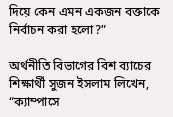দিয়ে কেন এমন একজন বক্তাকে নির্বাচন করা হলো?”

অর্থনীতি বিভাগের বিশ ব্যাচের শিক্ষার্থী সুজন ইসলাম লিখেন, “ক্যাম্পাসে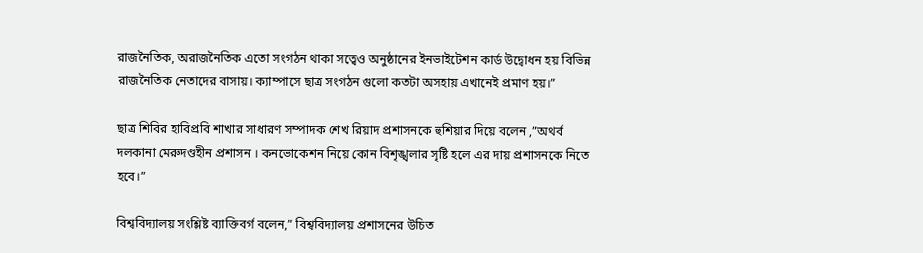রাজনৈতিক, অরাজনৈতিক এতো সংগঠন থাকা সত্বেও অনুষ্ঠানের ইনভাইটেশন কার্ড উদ্বোধন হয় বিভিন্ন রাজনৈতিক নেতাদের বাসায়। ক্যাম্পাসে ছাত্র সংগঠন গুলো কতটা অসহায় এখানেই প্রমাণ হয়।”

ছাত্র শিবির হাবিপ্রবি শাখার সাধারণ সম্পাদক শেখ রিয়াদ প্রশাসনকে হুশিয়ার দিয়ে বলেন ,”অথর্ব দলকানা মেরুদণ্ডহীন প্রশাসন । কনভোকেশন নিয়ে কোন বিশৃঙ্খলার সৃষ্টি হলে এর দায় প্রশাসনকে নিতে হবে।”

বিশ্ববিদ্যালয় সংশ্লিষ্ট ব্যাক্তিবর্গ বলেন,” বিশ্ববিদ্যালয় প্রশাসনের উচিত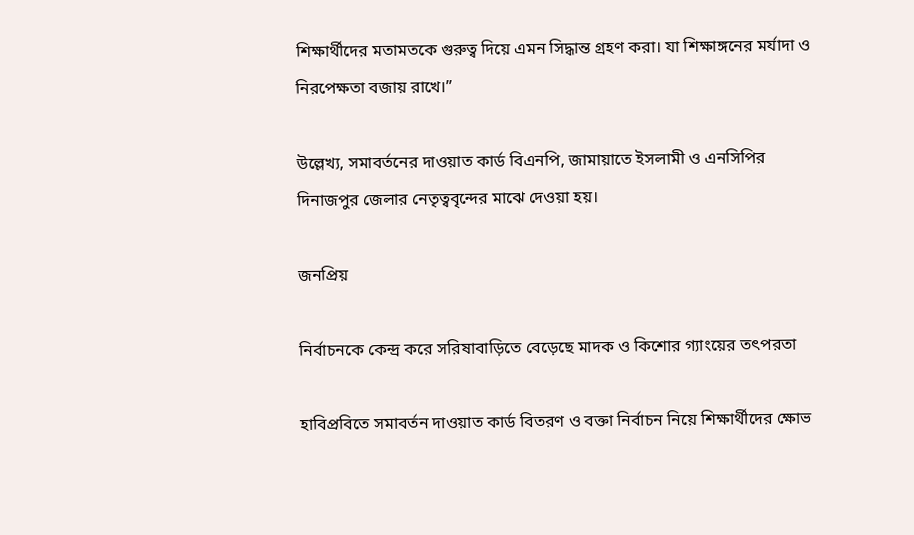শিক্ষার্থীদের মতামতকে গুরুত্ব দিয়ে এমন সিদ্ধান্ত গ্রহণ করা। যা শিক্ষাঙ্গনের মর্যাদা ও নিরপেক্ষতা বজায় রাখে।”

উল্লেখ্য, সমাবর্তনের দাওয়াত কার্ড বিএনপি, জামায়াতে ইসলামী ও এনসিপির দিনাজপুর জেলার নেতৃত্ববৃন্দের মাঝে দেওয়া হয়।

জনপ্রিয়

নির্বাচনকে কেন্দ্র করে সরিষাবাড়িতে বেড়েছে মাদক ও কিশোর গ্যাংয়ের তৎপরতা

হাবিপ্রবিতে সমাবর্তন দাওয়াত কার্ড বিতরণ ও বক্তা নির্বাচন নিয়ে শিক্ষার্থীদের ক্ষোভ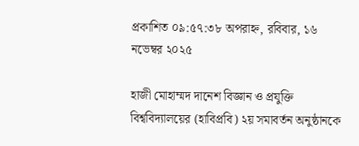প্রকাশিত ০৯:৫৭:৩৮ অপরাহ্ন, রবিবার, ১৬ নভেম্বর ২০২৫

হাজী মোহাম্মদ দানেশ বিজ্ঞান ও প্রযুক্তি বিশ্ববিদ্যালয়ের (হাবিপ্রবি) ২য় সমাবর্তন অনুষ্ঠানকে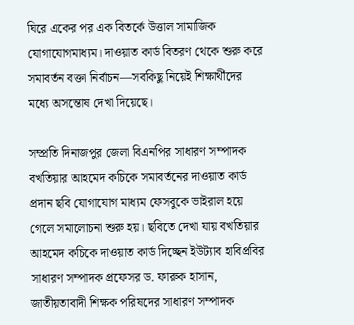ঘিরে একের পর এক বিতর্কে উত্তাল সামাজিক যোগাযোগমাধ্যম। দাওয়াত কার্ড বিতরণ থেকে শুরু করে সমাবর্তন বক্তা নির্বাচন—সবকিছু নিয়েই শিক্ষার্থীদের মধ্যে অসন্তোষ দেখা দিয়েছে।

সম্প্রতি দিনাজপুর জেলা বিএনপির সাধারণ সম্পাদক বখতিয়ার আহমেদ কচিকে সমাবর্তনের দাওয়াত কার্ড প্রদান ছবি যোগাযোগ মাধ্যম ফেসবুকে ভাইরাল হয়ে গেলে সমালোচনা শুরু হয়। ছবিতে দেখা যায় বখতিয়ার আহমেদ কচিকে দাওয়াত কার্ড দিচ্ছেন ইউট্যাব হাবিপ্রবির সাধারণ সম্পাদক প্রফেসর ড. ফারুক হাসান, জাতীয়তাবাদী শিক্ষক পরিষদের সাধারণ সম্পাদক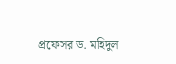প্রফেসর ড. মহিদুল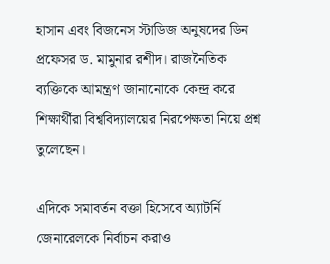হাসান এবং বিজনেস স্টাডিজ অনুষদের ডিন প্রফেসর ড. মামুনার রশীদ। রাজনৈতিক ব্যক্তিকে আমন্ত্রণ জানানোকে কেন্দ্র করে শিক্ষার্থীরা বিশ্ববিদ্যালয়ের নিরপেক্ষতা নিয়ে প্রশ্ন তুলেছেন।

এদিকে সমাবর্তন বক্তা হিসেবে অ্যাটর্নি জেনারেলকে নির্বাচন করাও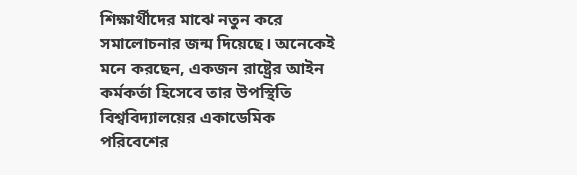শিক্ষার্থীদের মাঝে নতুন করে সমালোচনার জন্ম দিয়েছে। অনেকেই মনে করছেন, একজন রাষ্ট্রের আইন কর্মকর্তা হিসেবে তার উপস্থিতি বিশ্ববিদ্যালয়ের একাডেমিক পরিবেশের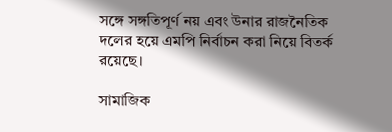সঙ্গে সঙ্গতিপূর্ণ নয় এবং উনার রাজনৈতিক দলের হয়ে এমপি নির্বাচন করা নিয়ে বিতর্ক রয়েছে।

সামাজিক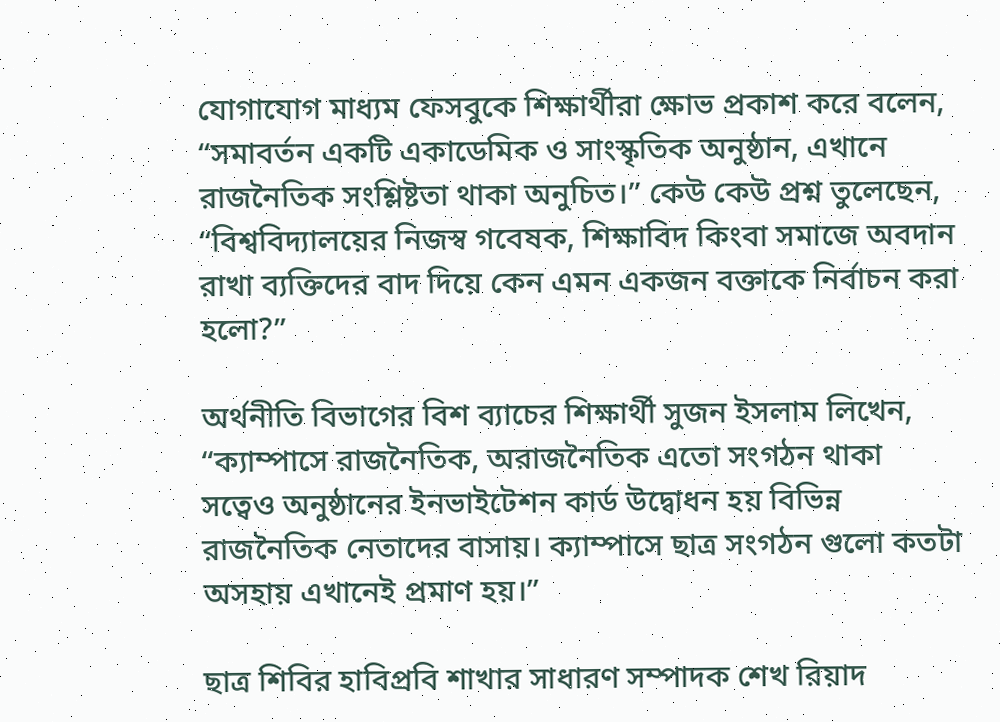যোগাযোগ মাধ্যম ফেসবুকে শিক্ষার্থীরা ক্ষোভ প্রকাশ করে বলেন, “সমাবর্তন একটি একাডেমিক ও সাংস্কৃতিক অনুষ্ঠান, এখানে রাজনৈতিক সংশ্লিষ্টতা থাকা অনুচিত।” কেউ কেউ প্রশ্ন তুলেছেন, “বিশ্ববিদ্যালয়ের নিজস্ব গবেষক, শিক্ষাবিদ কিংবা সমাজে অবদান রাখা ব্যক্তিদের বাদ দিয়ে কেন এমন একজন বক্তাকে নির্বাচন করা হলো?”

অর্থনীতি বিভাগের বিশ ব্যাচের শিক্ষার্থী সুজন ইসলাম লিখেন, “ক্যাম্পাসে রাজনৈতিক, অরাজনৈতিক এতো সংগঠন থাকা সত্বেও অনুষ্ঠানের ইনভাইটেশন কার্ড উদ্বোধন হয় বিভিন্ন রাজনৈতিক নেতাদের বাসায়। ক্যাম্পাসে ছাত্র সংগঠন গুলো কতটা অসহায় এখানেই প্রমাণ হয়।”

ছাত্র শিবির হাবিপ্রবি শাখার সাধারণ সম্পাদক শেখ রিয়াদ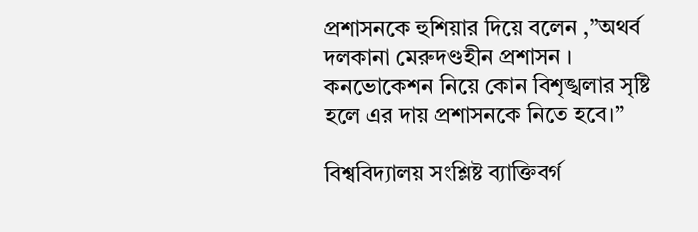প্রশাসনকে হুশিয়ার দিয়ে বলেন ,”অথর্ব দলকানা মেরুদণ্ডহীন প্রশাসন । কনভোকেশন নিয়ে কোন বিশৃঙ্খলার সৃষ্টি হলে এর দায় প্রশাসনকে নিতে হবে।”

বিশ্ববিদ্যালয় সংশ্লিষ্ট ব্যাক্তিবর্গ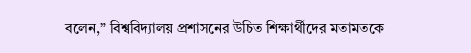বলেন,” বিশ্ববিদ্যালয় প্রশাসনের উচিত শিক্ষার্থীদের মতামতকে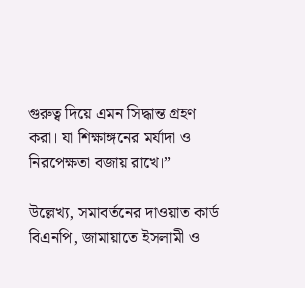গুরুত্ব দিয়ে এমন সিদ্ধান্ত গ্রহণ করা। যা শিক্ষাঙ্গনের মর্যাদা ও নিরপেক্ষতা বজায় রাখে।”

উল্লেখ্য, সমাবর্তনের দাওয়াত কার্ড বিএনপি, জামায়াতে ইসলামী ও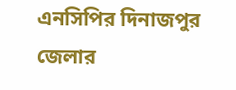এনসিপির দিনাজপুর জেলার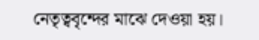নেতৃত্ববৃন্দের মাঝে দেওয়া হয়।